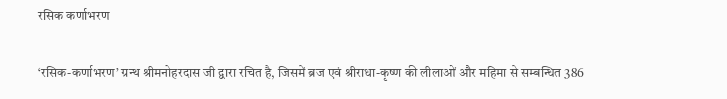रसिक कर्णाभरण

‘रसिक-कर्णाभरण’ ग्रन्थ श्रीमनोहरदास जी द्वारा रचित है, जिसमें ब्रज एवं श्रीराधा-कृष्ण की लीलाओं और महिमा से सम्बन्धित 386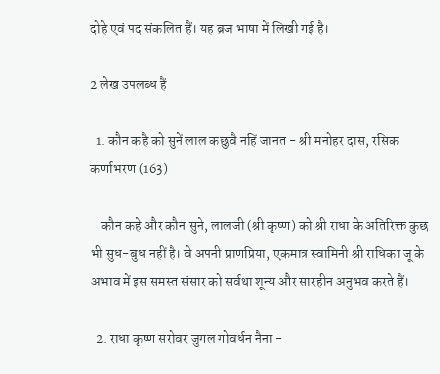दोहे एवं पद संकलित हैं। यह ब्रज भाषा में लिखी गई है।

2 लेख उपलब्ध हैं

  1. कौन कहै को सुनें लाल कछुवै नहिं जानत - श्री मनोहर दास, रसिक कर्णाभरण (163)

    कौन कहे और कौन सुने, लालजी (श्री कृष्ण) को श्री राधा के अतिरिक्त कुछ भी सुध-बुध नहीं है। वे अपनी प्राणप्रिया, एकमात्र स्वामिनी श्री राधिका जू के अभाव में इस समस्त संसार को सर्वथा शून्य और सारहीन अनुभव करते हैं।

  2. राधा कृष्ण सरोवर जुगल गोवर्धन नैना -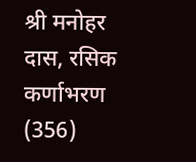श्री मनोहर दास, रसिक कर्णाभरण (356)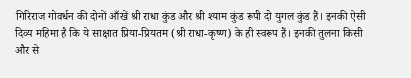गिरिराज गोवर्धन की दोनों आँखें श्री राधा कुंड और श्री श्याम कुंड रूपी दो युगल कुंड हैं। इनकी ऐसी दिव्य महिमा है कि ये साक्षात प्रिया-प्रियतम (श्री राधा-कृष्ण) के ही स्वरूप हैं। इनकी तुलना किसी और से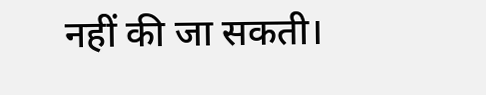नहीं की जा सकती।